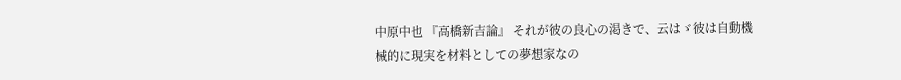中原中也 『高橋新吉論』 それが彼の良心の渇きで、云はゞ彼は自動機械的に現実を材料としての夢想家なの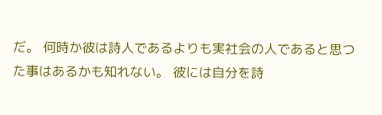だ。 何時か彼は詩人であるよりも実社会の人であると思つた事はあるかも知れない。 彼には自分を詩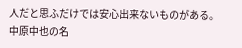人だと思ふだけでは安心出来ないものがある。 中原中也の名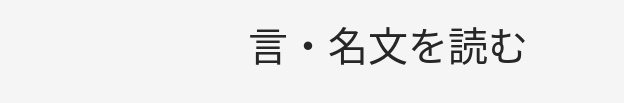言・名文を読む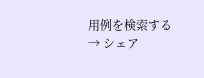用例を検索する → シェア